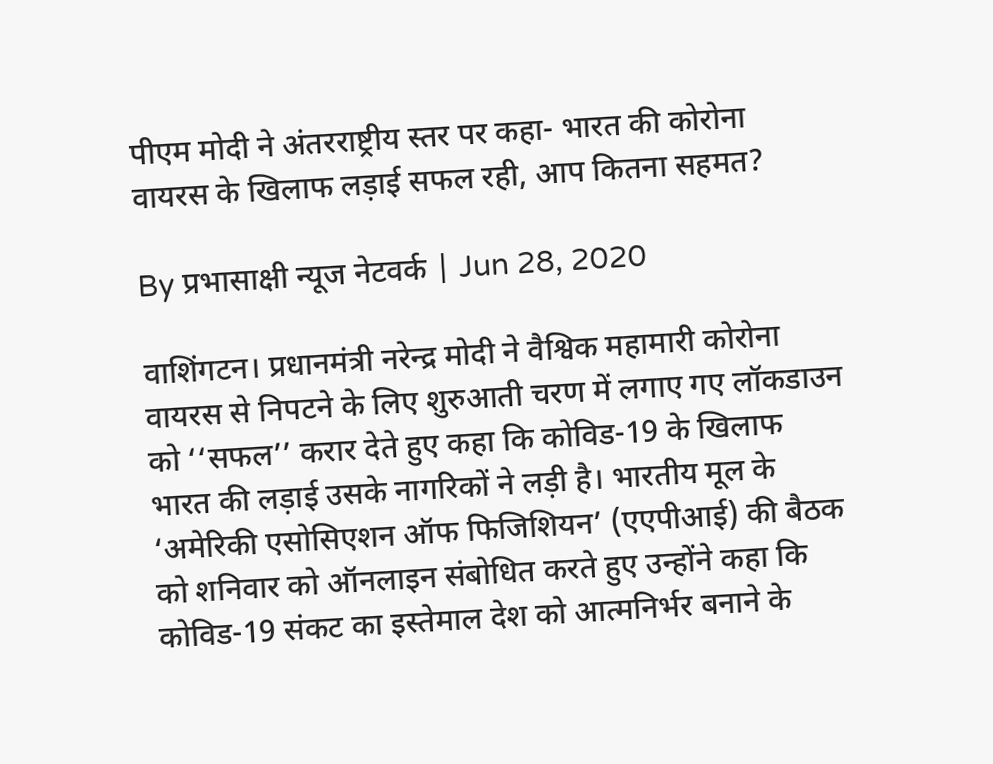पीएम मोदी ने अंतरराष्ट्रीय स्तर पर कहा- भारत की कोरोना वायरस के खिलाफ लड़ाई सफल रही, आप कितना सहमत?

By प्रभासाक्षी न्यूज नेटवर्क | Jun 28, 2020

वाशिंगटन। प्रधानमंत्री नरेन्द्र मोदी ने वैश्विक महामारी कोरोना वायरस से निपटने के लिए शुरुआती चरण में लगाए गए लॉकडाउन को ‘‘सफल’’ करार देते हुए कहा कि कोविड-19 के खिलाफ भारत की लड़ाई उसके नागरिकों ने लड़ी है। भारतीय मूल के ‘अमेरिकी एसोसिएशन ऑफ फिजिशियन’ (एएपीआई) की बैठक को शनिवार को ऑनलाइन संबोधित करते हुए उन्होंने कहा कि कोविड-19 संकट का इस्तेमाल देश को आत्मनिर्भर बनाने के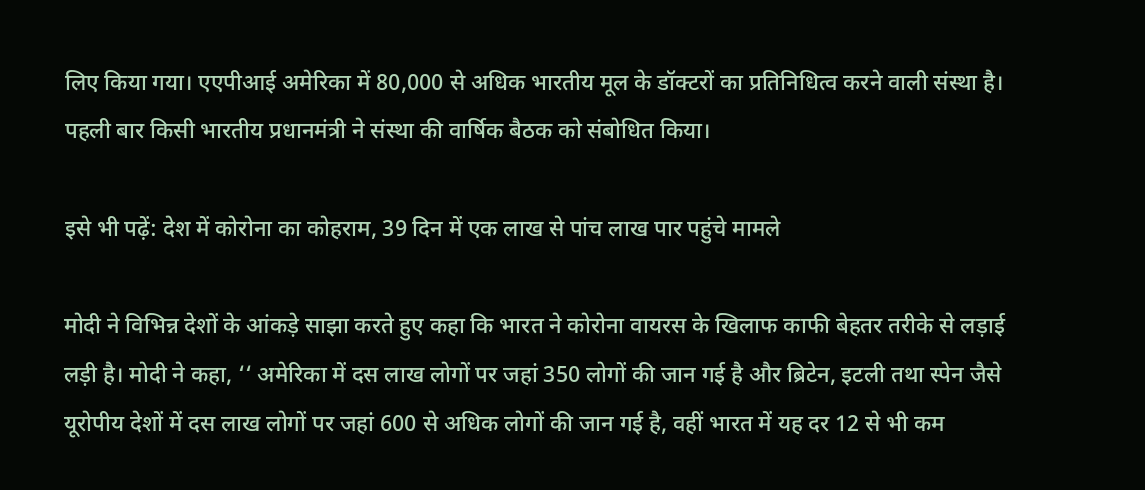लिए किया गया। एएपीआई अमेरिका में 80,000 से अधिक भारतीय मूल के डॉक्टरों का प्रतिनिधित्व करने वाली संस्था है। पहली बार किसी भारतीय प्रधानमंत्री ने संस्था की वार्षिक बैठक को संबोधित किया।

इसे भी पढ़ें: देश में कोरोना का कोहराम, 39 दिन में एक लाख से पांच लाख पार पहुंचे मामले

मोदी ने विभिन्न देशों के आंकड़े साझा करते हुए कहा कि भारत ने कोरोना वायरस के खिलाफ काफी बेहतर तरीके से लड़ाई लड़ी है। मोदी ने कहा, ‘‘ अमेरिका में दस लाख लोगों पर जहां 350 लोगों की जान गई है और ब्रिटेन, इटली तथा स्पेन जैसे यूरोपीय देशों में दस लाख लोगों पर जहां 600 से अधिक लोगों की जान गई है, वहीं भारत में यह दर 12 से भी कम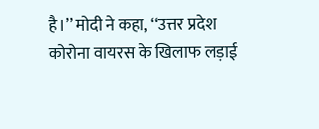है।’’ मोदी ने कहा, ‘‘उत्तर प्रदेश कोरोना वायरस के खिलाफ लड़ाई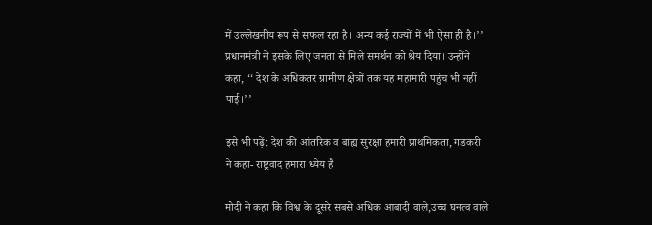में उल्लेखनीय रूप से सफल रहा है। अन्य कई राज्यों में भी ऐसा ही है।’’ प्रधानमंत्री ने इसके लिए जनता से मिले समर्थन को श्रेय दिया। उन्होंने कहा, ‘‘ देश के अधिकतर ग्रामीण क्षेत्रों तक यह महामारी पहुंच भी नहीं पाई।’’

इसे भी पढ़ें: देश की आंतरिक व बाह्य सुरक्षा हमारी प्राथमिकता, गडकरी ने कहा- राष्ट्रवाद हमारा ध्येय है

मोदी ने कहा कि विश्व के दूसरे सबसे अधिक आबादी वाले,उच्च घनत्व वाले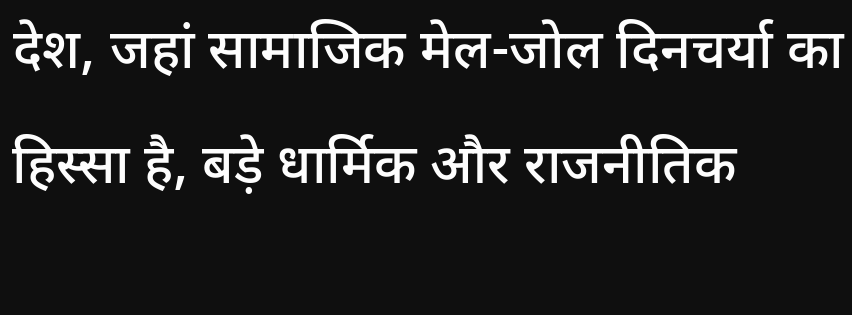देश, जहां सामाजिक मेल-जोल दिनचर्या का हिस्सा है, बड़े धार्मिक और राजनीतिक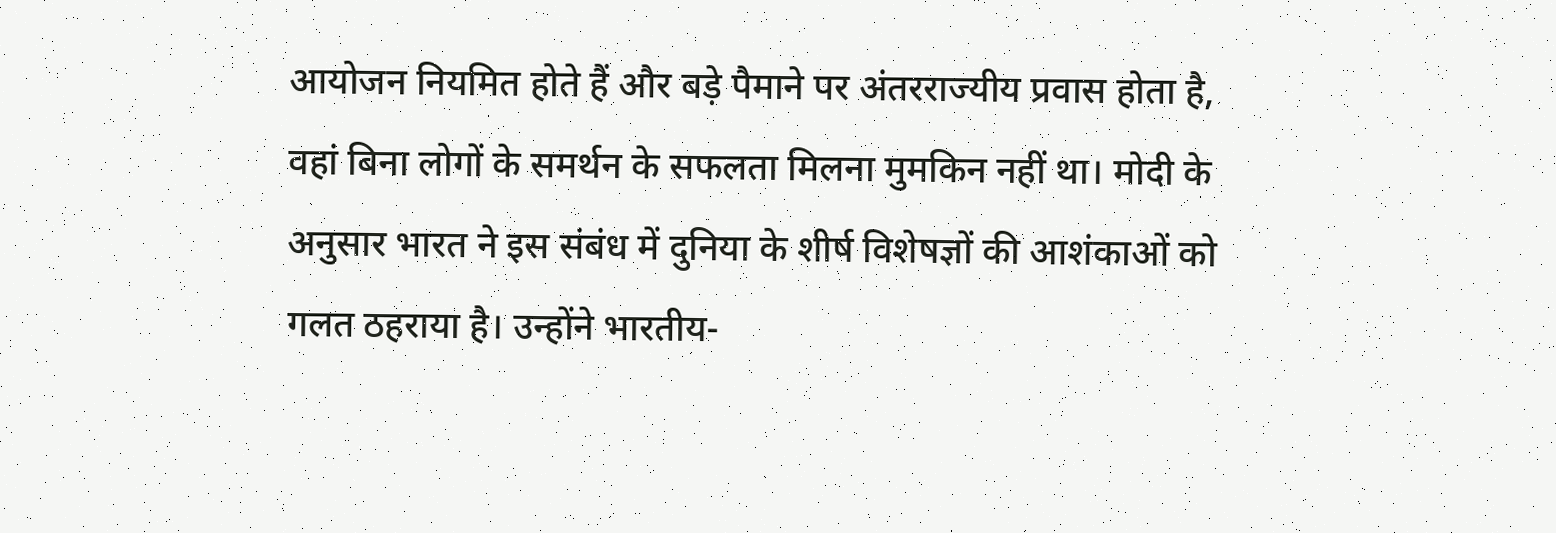आयोजन नियमित होते हैं और बड़े पैमाने पर अंतरराज्यीय प्रवास होता है, वहां बिना लोगों के समर्थन के सफलता मिलना मुमकिन नहीं था। मोदी के अनुसार भारत ने इस संबंध में दुनिया के शीर्ष विशेषज्ञों की आशंकाओं को गलत ठहराया है। उन्होंने भारतीय-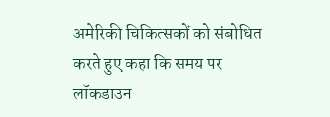अमेरिकी चिकित्सकों को संबोधित करते हुए कहा कि समय पर लॉकडाउन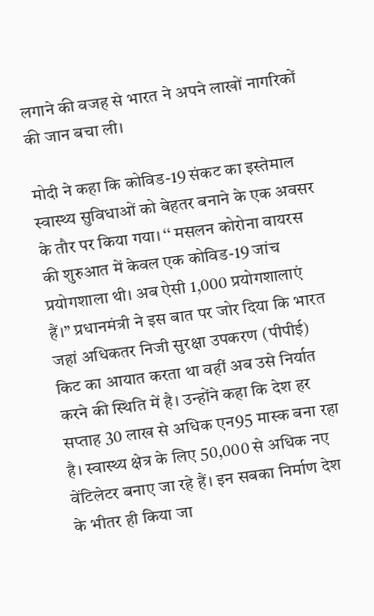लगाने की वजह से भारत ने अपने लाखों नागरिकों की जान बचा ली।

मोदी ने कहा कि कोविड-19 संकट का इस्तेमाल स्वास्थ्य सुविधाओं को बेहतर बनाने के एक अवसर के तौर पर किया गया। ‘‘ मसलन कोरोना वायरस की शुरुआत में केवल एक कोविड-19 जांच प्रयोगशाला थी। अब ऐसी 1,000 प्रयोगशालाएं हैं।’’ प्रधानमंत्री ने इस बात पर जोर दिया कि भारत जहां अधिकतर निजी सुरक्षा उपकरण (पीपीई) किट का आयात करता था वहीं अब उसे निर्यात करने की स्थिति में है। उन्होंने कहा कि देश हर सप्ताह 30 लाख से अधिक एन95 मास्क बना रहा है। स्वास्थ्य क्षेत्र के लिए 50,000 से अधिक नए वेंटिलेटर बनाए जा रहे हैं। इन सबका निर्माण देश के भीतर ही किया जा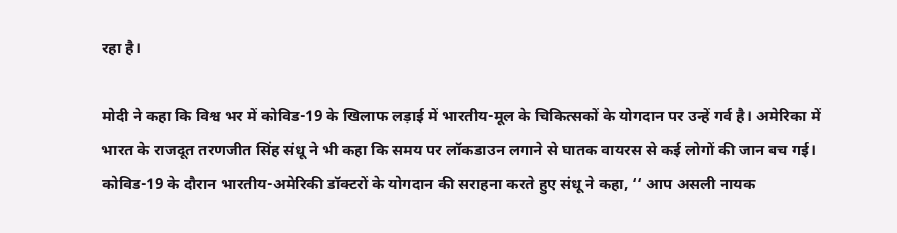रहा है।

मोदी ने कहा कि विश्व भर में कोविड-19 के खिलाफ लड़ाई में भारतीय-मूल के चिकित्सकों के योगदान पर उन्हें गर्व है। अमेरिका में भारत के राजदूत तरणजीत सिंह संधू ने भी कहा कि समय पर लॉकडाउन लगाने से घातक वायरस से कई लोगों की जान बच गई। कोविड-19 के दौरान भारतीय-अमेरिकी डॉक्टरों के योगदान की सराहना करते हुए संधू ने कहा, ‘‘ आप असली नायक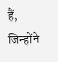हैं, जिन्होंने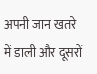अपनी जान खतरे में डाली और दूसरों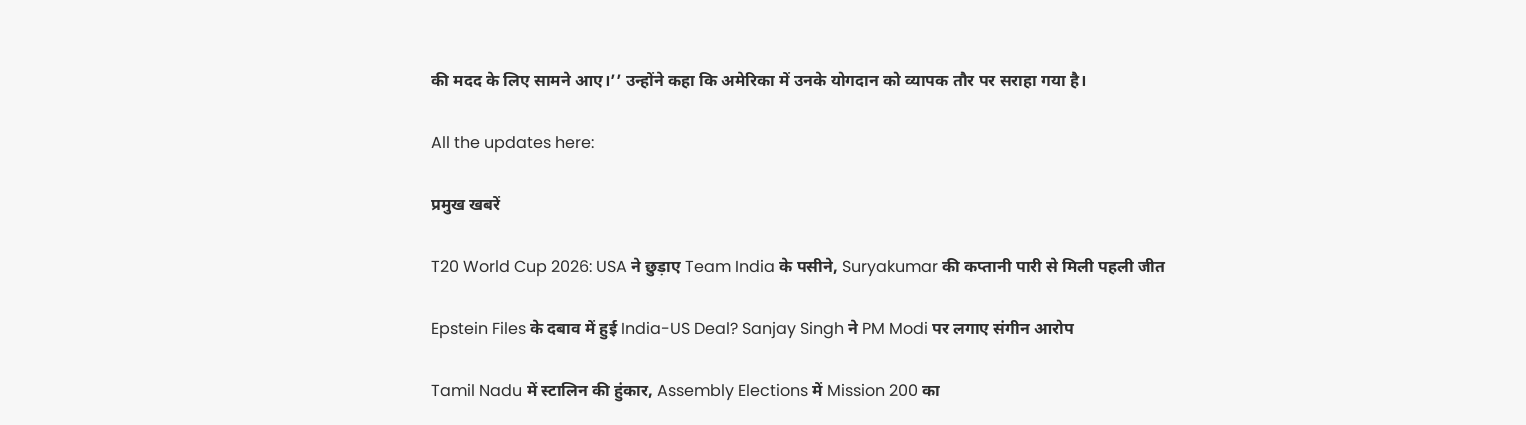की मदद के लिए सामने आए।’’ उन्होंने कहा कि अमेरिका में उनके योगदान को व्यापक तौर पर सराहा गया है।

All the updates here:

प्रमुख खबरें

T20 World Cup 2026: USA ने छुड़ाए Team India के पसीने, Suryakumar की कप्तानी पारी से मिली पहली जीत

Epstein Files के दबाव में हुई India-US Deal? Sanjay Singh ने PM Modi पर लगाए संगीन आरोप

Tamil Nadu में स्टालिन की हुंकार, Assembly Elections में Mission 200 का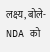लक्ष्य, बोले- NDA को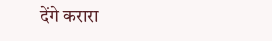देंगे करारा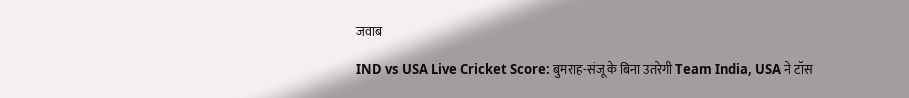जवाब

IND vs USA Live Cricket Score: बुमराह-संजू के बिना उतरेगी Team India, USA ने टॉस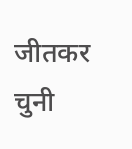जीतकर चुनी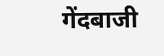गेंदबाजी